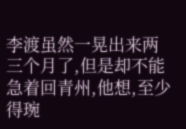李渡虽然一晃出来两三个月了,但是却不能急着回青州,他想,至少得琬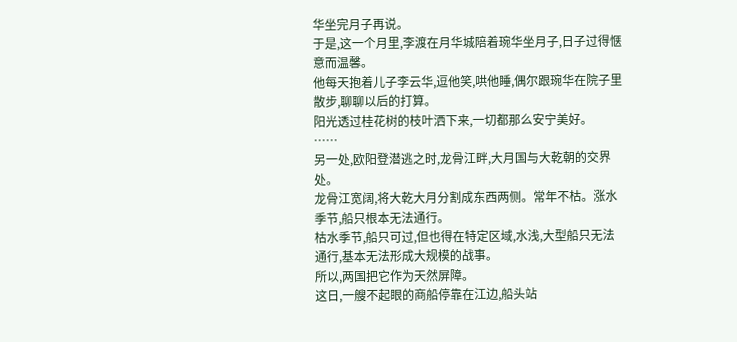华坐完月子再说。
于是,这一个月里,李渡在月华城陪着琬华坐月子,日子过得惬意而温馨。
他每天抱着儿子李云华,逗他笑,哄他睡,偶尔跟琬华在院子里散步,聊聊以后的打算。
阳光透过桂花树的枝叶洒下来,一切都那么安宁美好。
……
另一处,欧阳登潜逃之时,龙骨江畔,大月国与大乾朝的交界处。
龙骨江宽阔,将大乾大月分割成东西两侧。常年不枯。涨水季节,船只根本无法通行。
枯水季节,船只可过,但也得在特定区域,水浅,大型船只无法通行,基本无法形成大规模的战事。
所以,两国把它作为天然屏障。
这日,一艘不起眼的商船停靠在江边,船头站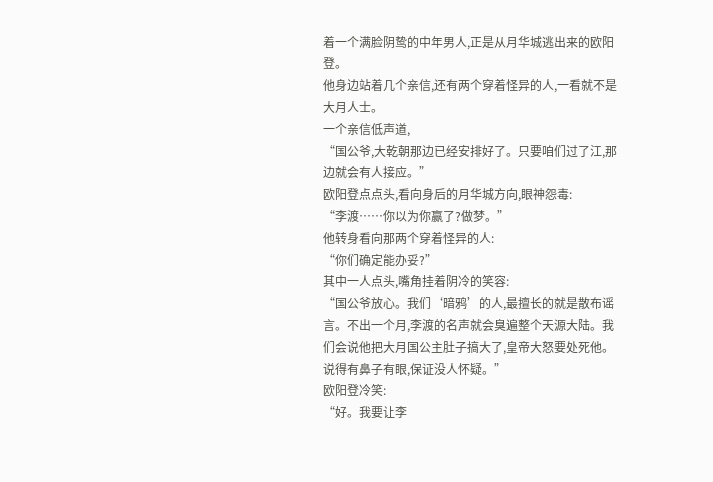着一个满脸阴鸷的中年男人,正是从月华城逃出来的欧阳登。
他身边站着几个亲信,还有两个穿着怪异的人,一看就不是大月人士。
一个亲信低声道,
“国公爷,大乾朝那边已经安排好了。只要咱们过了江,那边就会有人接应。”
欧阳登点点头,看向身后的月华城方向,眼神怨毒:
“李渡……你以为你赢了?做梦。”
他转身看向那两个穿着怪异的人:
“你们确定能办妥?”
其中一人点头,嘴角挂着阴冷的笑容:
“国公爷放心。我们‘暗鸦’的人,最擅长的就是散布谣言。不出一个月,李渡的名声就会臭遍整个天源大陆。我们会说他把大月国公主肚子搞大了,皇帝大怒要处死他。说得有鼻子有眼,保证没人怀疑。”
欧阳登冷笑:
“好。我要让李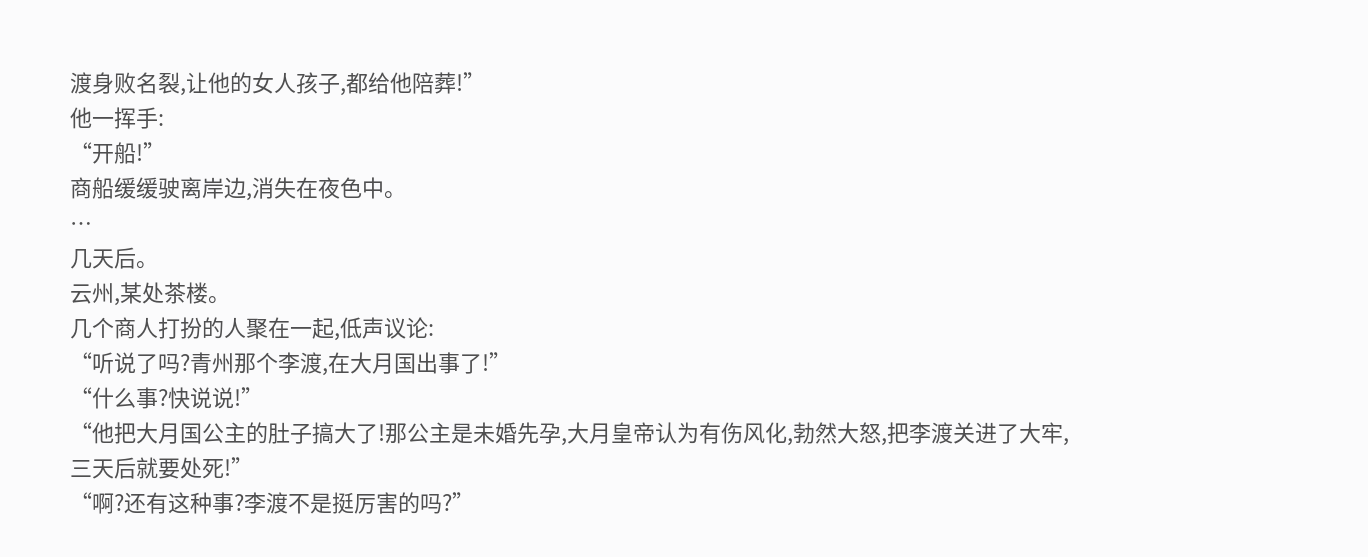渡身败名裂,让他的女人孩子,都给他陪葬!”
他一挥手:
“开船!”
商船缓缓驶离岸边,消失在夜色中。
…
几天后。
云州,某处茶楼。
几个商人打扮的人聚在一起,低声议论:
“听说了吗?青州那个李渡,在大月国出事了!”
“什么事?快说说!”
“他把大月国公主的肚子搞大了!那公主是未婚先孕,大月皇帝认为有伤风化,勃然大怒,把李渡关进了大牢,三天后就要处死!”
“啊?还有这种事?李渡不是挺厉害的吗?”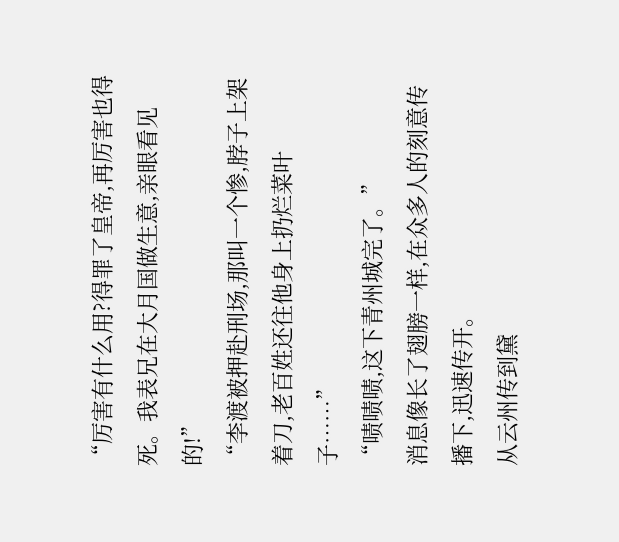“厉害有什么用?得罪了皇帝,再厉害也得死。我表兄在大月国做生意,亲眼看见的!”
“李渡被押赴刑场,那叫一个惨,脖子上架着刀,老百姓还往他身上扔烂菜叶子……”
“啧啧啧,这下青州城完了。”
消息像长了翅膀一样,在众多人的刻意传播下,迅速传开。
从云州传到黛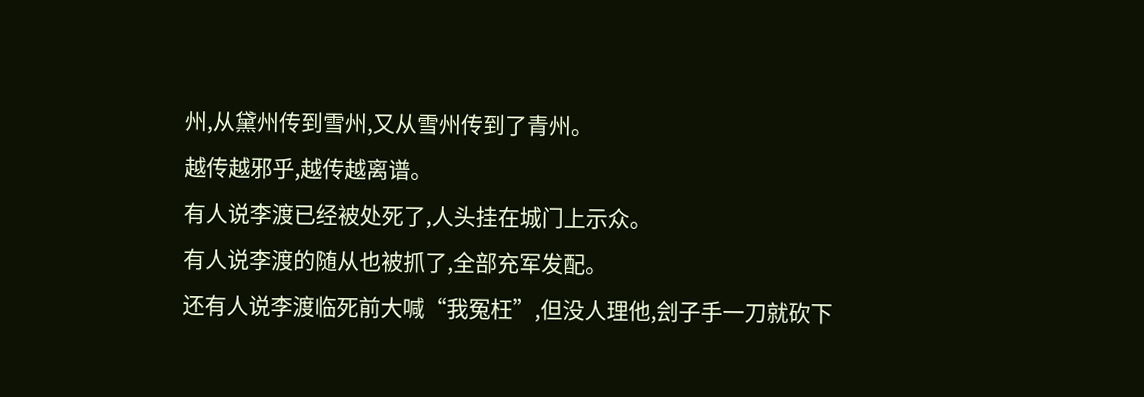州,从黛州传到雪州,又从雪州传到了青州。
越传越邪乎,越传越离谱。
有人说李渡已经被处死了,人头挂在城门上示众。
有人说李渡的随从也被抓了,全部充军发配。
还有人说李渡临死前大喊“我冤枉”,但没人理他,刽子手一刀就砍下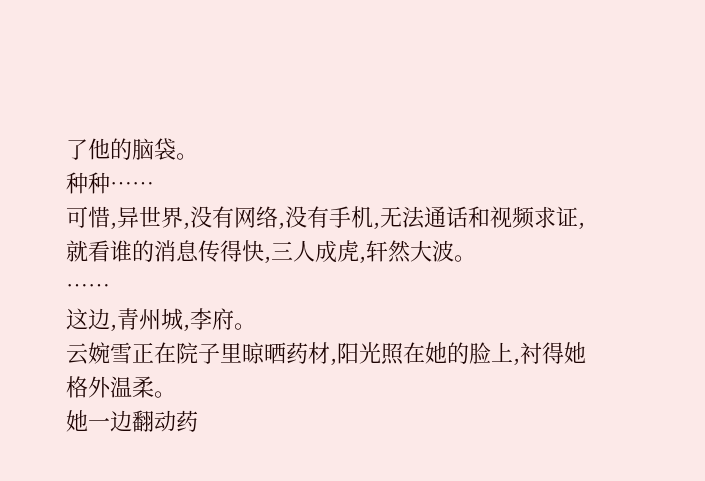了他的脑袋。
种种……
可惜,异世界,没有网络,没有手机,无法通话和视频求证,
就看谁的消息传得快,三人成虎,轩然大波。
……
这边,青州城,李府。
云婉雪正在院子里晾晒药材,阳光照在她的脸上,衬得她格外温柔。
她一边翻动药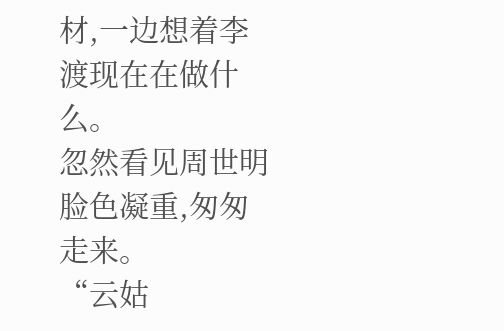材,一边想着李渡现在在做什么。
忽然看见周世明脸色凝重,匆匆走来。
“云姑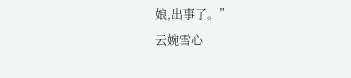娘,出事了。”
云婉雪心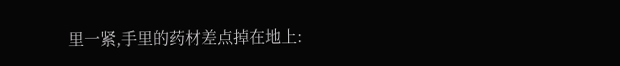里一紧,手里的药材差点掉在地上: